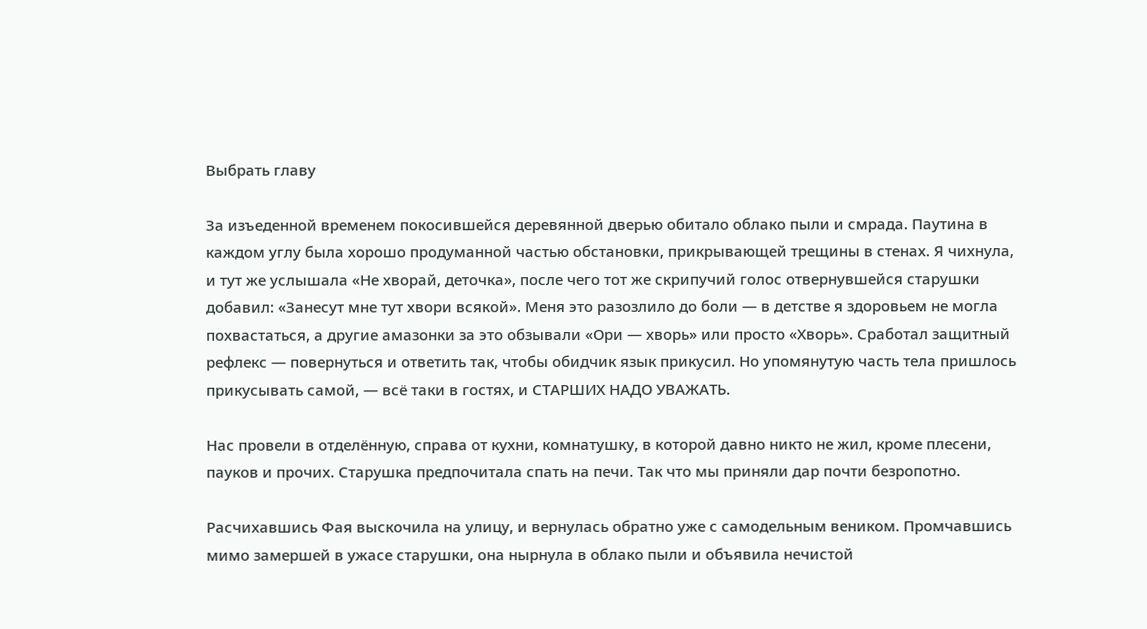Выбрать главу

За изъеденной временем покосившейся деревянной дверью обитало облако пыли и смрада. Паутина в каждом углу была хорошо продуманной частью обстановки, прикрывающей трещины в стенах. Я чихнула, и тут же услышала «Не хворай, деточка», после чего тот же скрипучий голос отвернувшейся старушки добавил: «Занесут мне тут хвори всякой». Меня это разозлило до боли — в детстве я здоровьем не могла похвастаться, а другие амазонки за это обзывали «Ори — хворь» или просто «Хворь». Сработал защитный рефлекс — повернуться и ответить так, чтобы обидчик язык прикусил. Но упомянутую часть тела пришлось прикусывать самой, — всё таки в гостях, и СТАРШИХ НАДО УВАЖАТЬ.

Нас провели в отделённую, справа от кухни, комнатушку, в которой давно никто не жил, кроме плесени, пауков и прочих. Старушка предпочитала спать на печи. Так что мы приняли дар почти безропотно.

Расчихавшись Фая выскочила на улицу, и вернулась обратно уже с самодельным веником. Промчавшись мимо замершей в ужасе старушки, она нырнула в облако пыли и объявила нечистой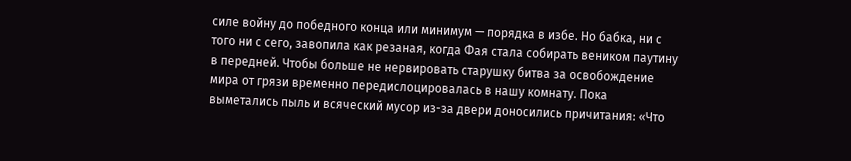силе войну до победного конца или минимум — порядка в избе. Но бабка, ни с того ни с сего, завопила как резаная, когда Фая стала собирать веником паутину в передней. Чтобы больше не нервировать старушку битва за освобождение мира от грязи временно передислоцировалась в нашу комнату. Пока выметались пыль и всяческий мусор из-за двери доносились причитания: «Что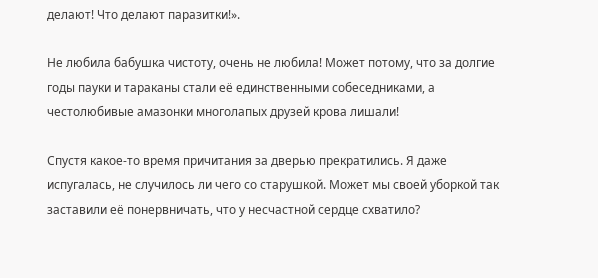делают! Что делают паразитки!».

Не любила бабушка чистоту, очень не любила! Может потому, что за долгие годы пауки и тараканы стали её единственными собеседниками, а честолюбивые амазонки многолапых друзей крова лишали!

Спустя какое-то время причитания за дверью прекратились. Я даже испугалась, не случилось ли чего со старушкой. Может мы своей уборкой так заставили её понервничать, что у несчастной сердце схватило?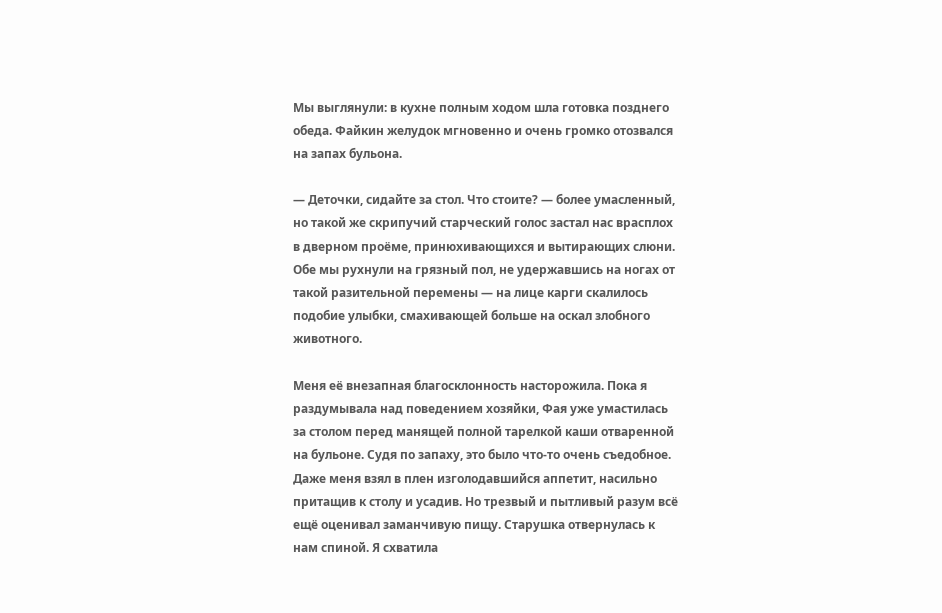Мы выглянули: в кухне полным ходом шла готовка позднего обеда. Файкин желудок мгновенно и очень громко отозвался на запах бульона.

— Деточки, сидайте за стол. Что стоите? — более умасленный, но такой же скрипучий старческий голос застал нас врасплох в дверном проёме, принюхивающихся и вытирающих слюни. Обе мы рухнули на грязный пол, не удержавшись на ногах от такой разительной перемены — на лице карги скалилось подобие улыбки, смахивающей больше на оскал злобного животного.

Меня её внезапная благосклонность насторожила. Пока я раздумывала над поведением хозяйки, Фая уже умастилась за столом перед манящей полной тарелкой каши отваренной на бульоне. Судя по запаху, это было что-то очень съедобное. Даже меня взял в плен изголодавшийся аппетит, насильно притащив к столу и усадив. Но трезвый и пытливый разум всё ещё оценивал заманчивую пищу. Старушка отвернулась к нам спиной. Я схватила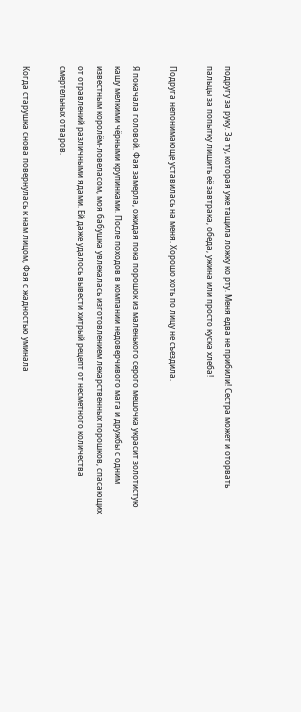подругу за руку. За ту, которая уже тащила ложку ко рту. Меня едва не прибили! Сестра может и оторвать пальцы за попытку лишить её завтрака, обеда, ужина или просто куска хлеба!

Подруга непонимающе уставилась на меня. Хорошо хоть по лицу не съездила.

Я покачала головой. Фая замерла, ожидая пока порошок из маленького серого мешочка украсит золотистую кашу мелкими чёрными крупинками. После походов в компании недоверчивого мага и дружбы с одним известным королём-ловеласом, моя бабушка увлекалась изготовлением лекарственных порошков, спасающих от отравлений различными ядами. Ей даже удалось вывести хитрый рецепт от несметного количества смертельных отваров.

Когда старушка снова повернулась к нам лицом, Фая с жадностью уминала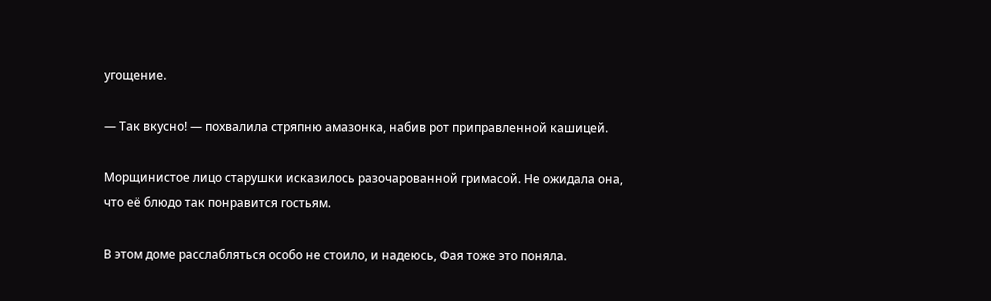угощение.

— Так вкусно! — похвалила стряпню амазонка, набив рот приправленной кашицей.

Морщинистое лицо старушки исказилось разочарованной гримасой. Не ожидала она, что её блюдо так понравится гостьям.

В этом доме расслабляться особо не стоило, и надеюсь, Фая тоже это поняла.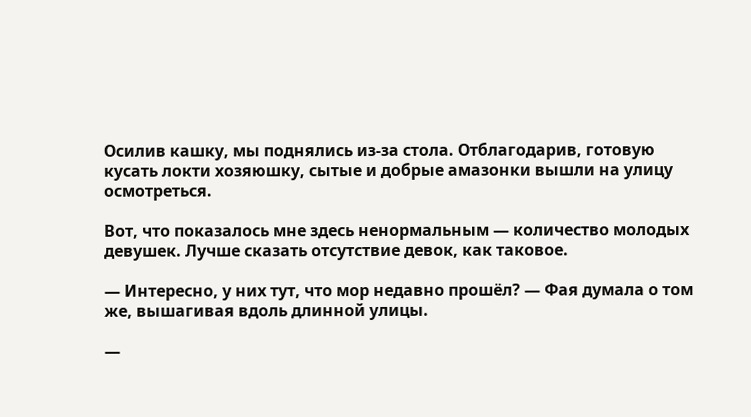Осилив кашку, мы поднялись из-за стола. Отблагодарив, готовую кусать локти хозяюшку, сытые и добрые амазонки вышли на улицу осмотреться.

Вот, что показалось мне здесь ненормальным — количество молодых девушек. Лучше сказать отсутствие девок, как таковое.

— Интересно, у них тут, что мор недавно прошёл? — Фая думала о том же, вышагивая вдоль длинной улицы.

—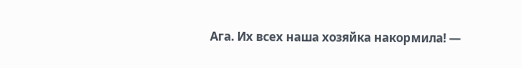Ага. Их всех наша хозяйка накормила! —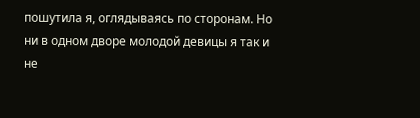пошутила я, оглядываясь по сторонам. Но ни в одном дворе молодой девицы я так и не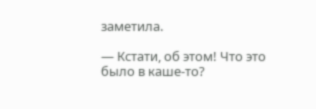заметила.

— Кстати, об этом! Что это было в каше-то?